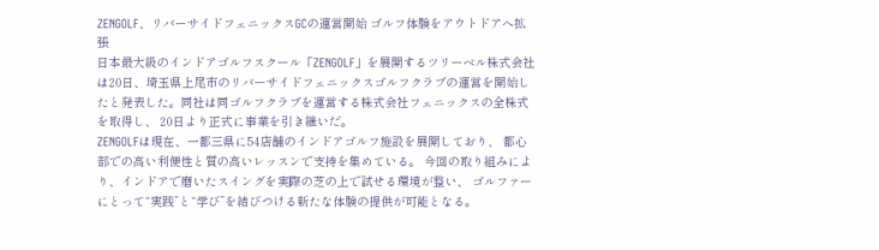ZENGOLF、リバーサイドフェニックスGCの運営開始 ゴルフ体験をアウトドアへ拡張
日本最大級のインドアゴルフスクール「ZENGOLF」を展開するツリーベル株式会社は20日、埼玉県上尾市のリバーサイドフェニックスゴルフクラブの運営を開始したと発表した。同社は同ゴルフクラブを運営する株式会社フェニックスの全株式を取得し、 20日より正式に事業を引き継いだ。
ZENGOLFは現在、一都三県に54店舗のインドアゴルフ施設を展開しており、 都心部での高い利便性と質の高いレッスンで支持を集めている。 今回の取り組みにより、インドアで磨いたスイングを実際の芝の上で試せる環境が整い、 ゴルファーにとって“実践”と“学び”を結びつける新たな体験の提供が可能となる。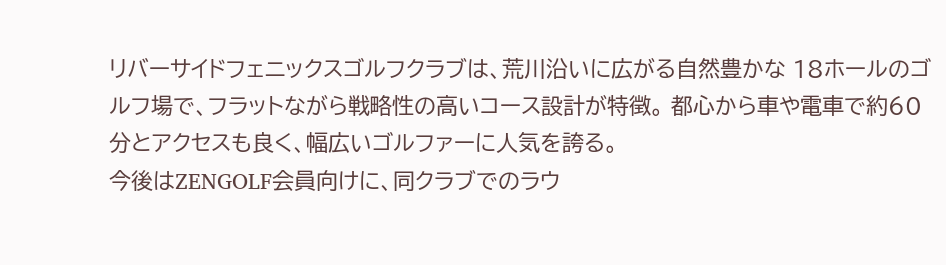リバーサイドフェニックスゴルフクラブは、荒川沿いに広がる自然豊かな 18ホールのゴルフ場で、フラットながら戦略性の高いコース設計が特徴。 都心から車や電車で約60分とアクセスも良く、幅広いゴルファーに人気を誇る。
今後はZENGOLF会員向けに、同クラブでのラウ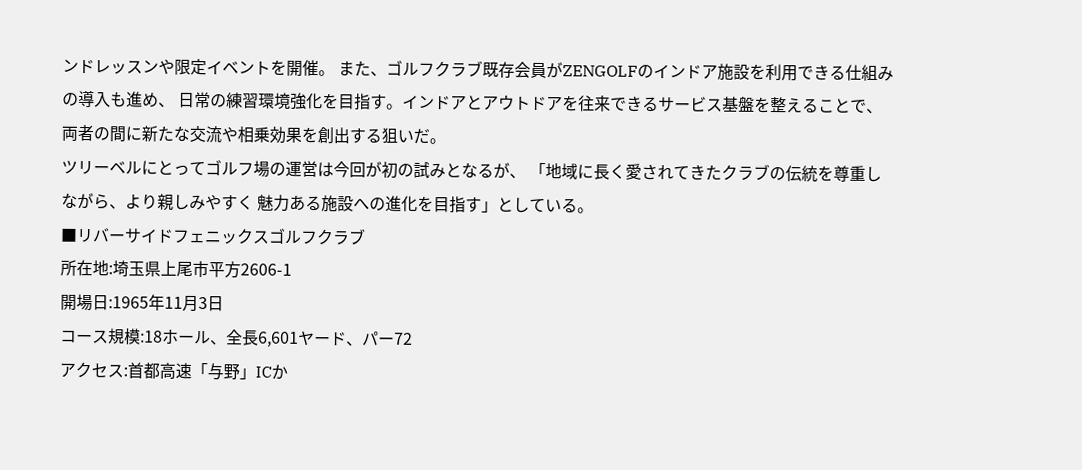ンドレッスンや限定イベントを開催。 また、ゴルフクラブ既存会員がZENGOLFのインドア施設を利用できる仕組みの導入も進め、 日常の練習環境強化を目指す。インドアとアウトドアを往来できるサービス基盤を整えることで、 両者の間に新たな交流や相乗効果を創出する狙いだ。
ツリーベルにとってゴルフ場の運営は今回が初の試みとなるが、 「地域に長く愛されてきたクラブの伝統を尊重しながら、より親しみやすく 魅力ある施設への進化を目指す」としている。
■リバーサイドフェニックスゴルフクラブ
所在地:埼玉県上尾市平方2606-1
開場日:1965年11月3日
コース規模:18ホール、全長6,601ヤード、パー72
アクセス:首都高速「与野」ICか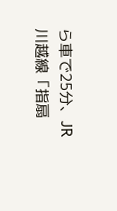ら車で25分、JR川越線「指扇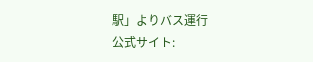駅」よりバス運行
公式サイト: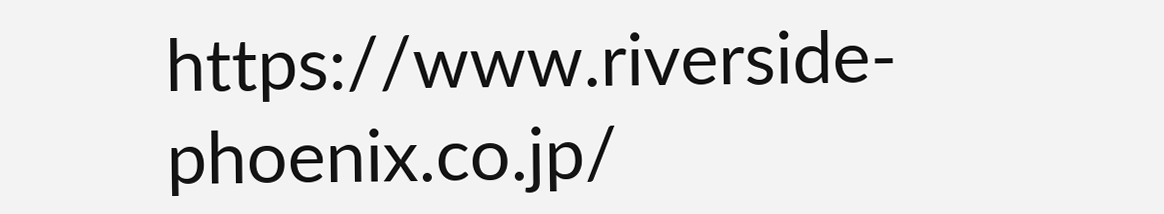https://www.riverside-phoenix.co.jp/